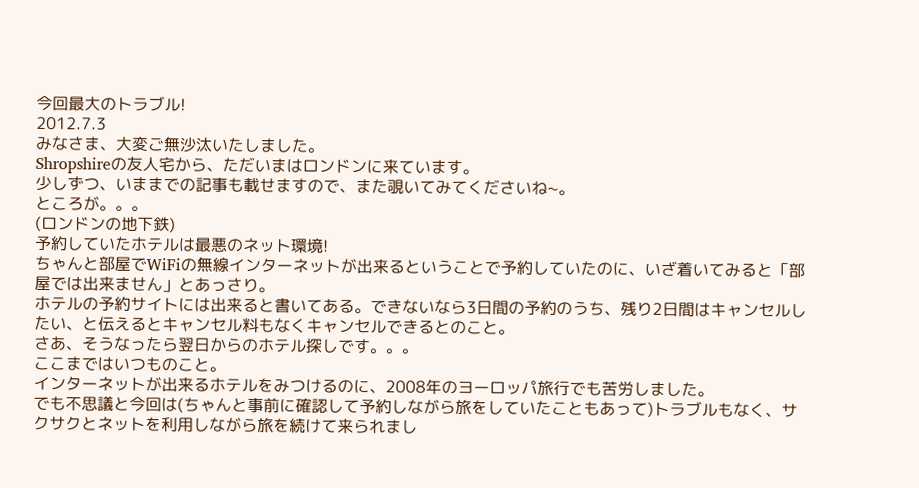今回最大のトラブル!
2012.7.3
みなさま、大変ご無沙汰いたしました。
Shropshireの友人宅から、ただいまはロンドンに来ています。
少しずつ、いままでの記事も載せますので、また覗いてみてくださいね~。
ところが。。。
(ロンドンの地下鉄)
予約していたホテルは最悪のネット環境!
ちゃんと部屋でWiFiの無線インターネットが出来るということで予約していたのに、いざ着いてみると「部屋では出来ません」とあっさり。
ホテルの予約サイトには出来ると書いてある。できないなら3日間の予約のうち、残り2日間はキャンセルしたい、と伝えるとキャンセル料もなくキャンセルできるとのこと。
さあ、そうなったら翌日からのホテル探しです。。。
ここまではいつものこと。
インターネットが出来るホテルをみつけるのに、2008年のヨーロッパ旅行でも苦労しました。
でも不思議と今回は(ちゃんと事前に確認して予約しながら旅をしていたこともあって)トラブルもなく、サクサクとネットを利用しながら旅を続けて来られまし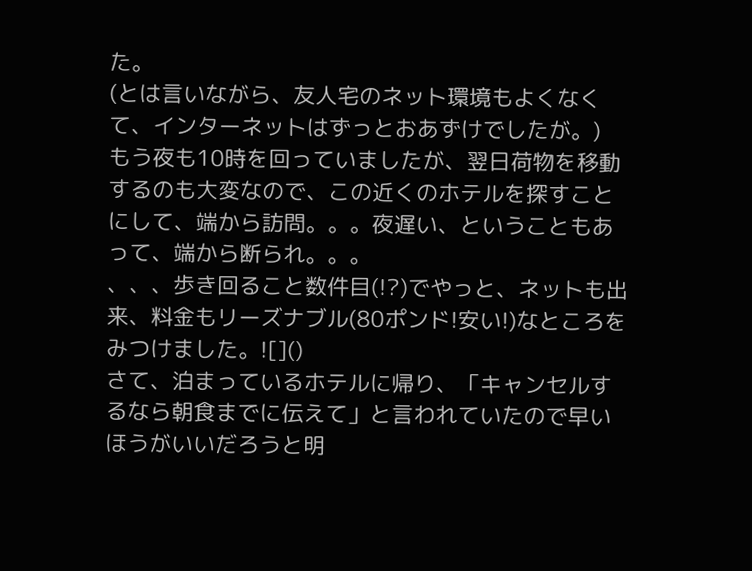た。
(とは言いながら、友人宅のネット環境もよくなくて、インターネットはずっとおあずけでしたが。)
もう夜も10時を回っていましたが、翌日荷物を移動するのも大変なので、この近くのホテルを探すことにして、端から訪問。。。夜遅い、ということもあって、端から断られ。。。
、、、歩き回ること数件目(!?)でやっと、ネットも出来、料金もリーズナブル(80ポンド!安い!)なところをみつけました。![]()
さて、泊まっているホテルに帰り、「キャンセルするなら朝食までに伝えて」と言われていたので早いほうがいいだろうと明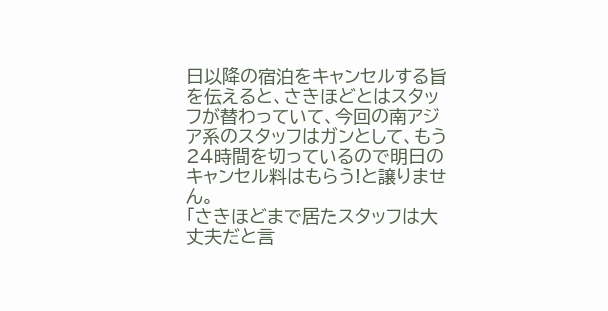日以降の宿泊をキャンセルする旨を伝えると、さきほどとはスタッフが替わっていて、今回の南アジア系のスタッフはガンとして、もう24時間を切っているので明日のキャンセル料はもらう!と譲りません。
「さきほどまで居たスタッフは大丈夫だと言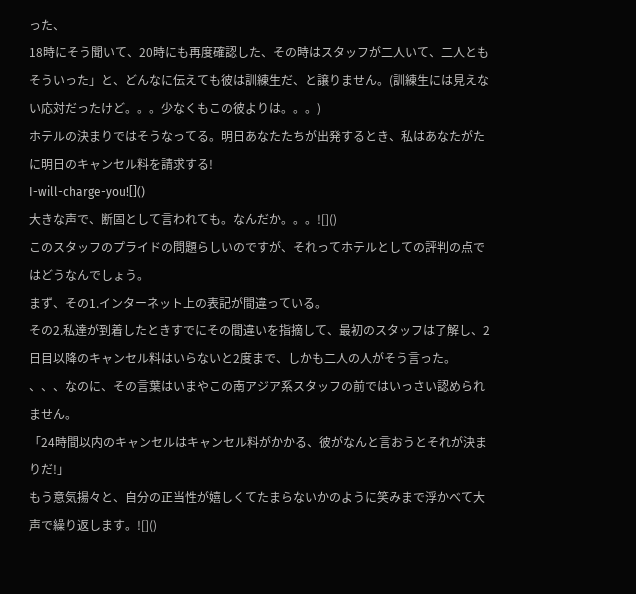った、
18時にそう聞いて、20時にも再度確認した、その時はスタッフが二人いて、二人ともそういった」と、どんなに伝えても彼は訓練生だ、と譲りません。(訓練生には見えない応対だったけど。。。少なくもこの彼よりは。。。)
ホテルの決まりではそうなってる。明日あなたたちが出発するとき、私はあなたがたに明日のキャンセル料を請求する!
I-will-charge-you![]()
大きな声で、断固として言われても。なんだか。。。![]()
このスタッフのプライドの問題らしいのですが、それってホテルとしての評判の点ではどうなんでしょう。
まず、その1.インターネット上の表記が間違っている。
その2.私達が到着したときすでにその間違いを指摘して、最初のスタッフは了解し、2日目以降のキャンセル料はいらないと2度まで、しかも二人の人がそう言った。
、、、なのに、その言葉はいまやこの南アジア系スタッフの前ではいっさい認められません。
「24時間以内のキャンセルはキャンセル料がかかる、彼がなんと言おうとそれが決まりだ!」
もう意気揚々と、自分の正当性が嬉しくてたまらないかのように笑みまで浮かべて大声で繰り返します。![]()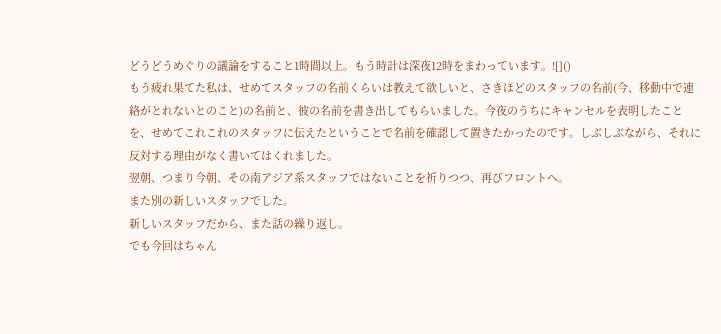どうどうめぐりの議論をすること1時間以上。もう時計は深夜12時をまわっています。![]()
もう疲れ果てた私は、せめてスタッフの名前くらいは教えて欲しいと、さきほどのスタッフの名前(今、移動中で連絡がとれないとのこと)の名前と、彼の名前を書き出してもらいました。今夜のうちにキャンセルを表明したことを、せめてこれこれのスタッフに伝えたということで名前を確認して置きたかったのです。しぶしぶながら、それに反対する理由がなく書いてはくれました。
翌朝、つまり今朝、その南アジア系スタッフではないことを祈りつつ、再びフロントへ。
また別の新しいスタッフでした。
新しいスタッフだから、また話の繰り返し。
でも今回はちゃん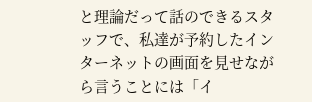と理論だって話のできるスタッフで、私達が予約したインターネットの画面を見せながら言うことには「イ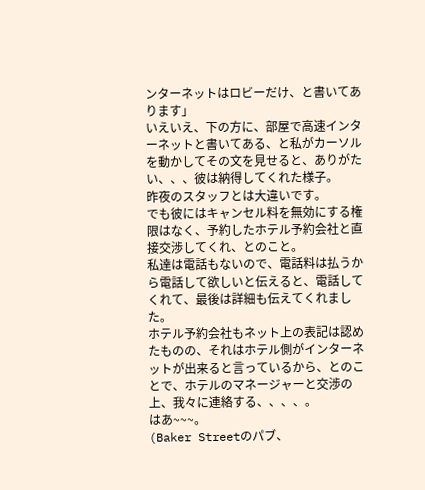ンターネットはロビーだけ、と書いてあります」
いえいえ、下の方に、部屋で高速インターネットと書いてある、と私がカーソルを動かしてその文を見せると、ありがたい、、、彼は納得してくれた様子。
昨夜のスタッフとは大違いです。
でも彼にはキャンセル料を無効にする権限はなく、予約したホテル予約会社と直接交渉してくれ、とのこと。
私達は電話もないので、電話料は払うから電話して欲しいと伝えると、電話してくれて、最後は詳細も伝えてくれました。
ホテル予約会社もネット上の表記は認めたものの、それはホテル側がインターネットが出来ると言っているから、とのことで、ホテルのマネージャーと交渉の上、我々に連絡する、、、、。
はあ~~~。
(Baker Streetのパブ、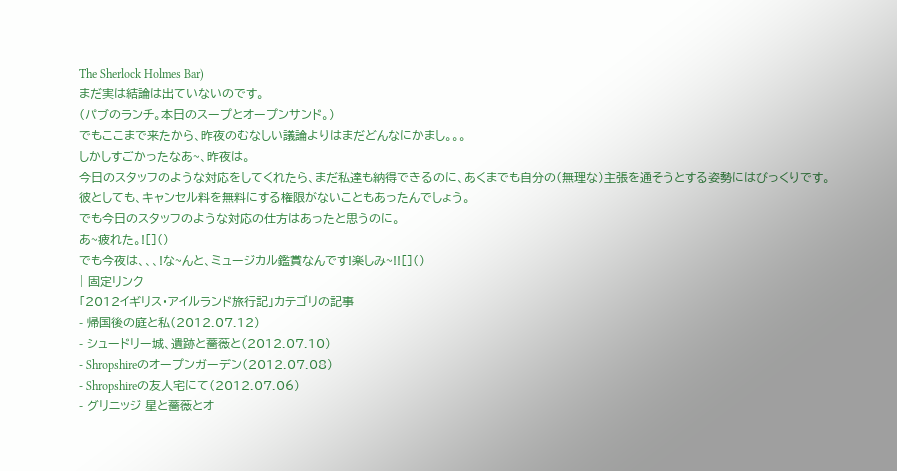The Sherlock Holmes Bar)
まだ実は結論は出ていないのです。
(パブのランチ。本日のスープとオープンサンド。)
でもここまで来たから、昨夜のむなしい議論よりはまだどんなにかまし。。。
しかしすごかったなあ~、昨夜は。
今日のスタッフのような対応をしてくれたら、まだ私達も納得できるのに、あくまでも自分の(無理な)主張を通そうとする姿勢にはびっくりです。
彼としても、キャンセル料を無料にする権限がないこともあったんでしょう。
でも今日のスタッフのような対応の仕方はあったと思うのに。
あ~疲れた。![]()
でも今夜は、、、!な~んと、ミュージカル鑑賞なんです!楽しみ~!![]()
| 固定リンク
「2012イギリス・アイルランド旅行記」カテゴリの記事
- 帰国後の庭と私(2012.07.12)
- シュードリー城、遺跡と薔薇と(2012.07.10)
- Shropshireのオープンガーデン(2012.07.08)
- Shropshireの友人宅にて(2012.07.06)
- グリニッジ 星と薔薇とオ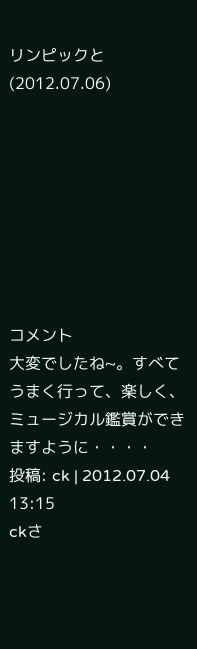リンピックと(2012.07.06)








コメント
大変でしたね~。すべてうまく行って、楽しく、ミュージカル鑑賞ができますように・・・・
投稿: ck | 2012.07.04 13:15
ckさ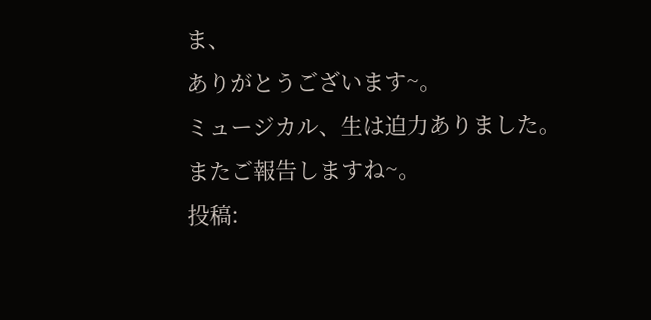ま、
ありがとうございます~。
ミュージカル、生は迫力ありました。
またご報告しますね~。
投稿: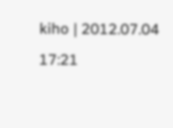kiho | 2012.07.04 17:21